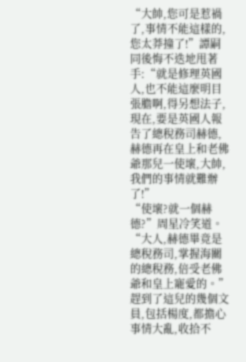“大帥,您可是惹禍了,事情不能這樣的,您太莽撞了!”譚嗣同後悔不迭地甩著手:“就是修理英國人,也不能這麼明目張膽啊,得另想法子,現在,要是英國人報告了總稅務司赫德,赫德再在皇上和老佛爺那兒一使壞,大帥,我們的事情就難辦了!”
“使壞?就一個赫德?”周星冷笑道。
“大人,赫德畢竟是總稅務司,掌握海關的總稅務,倍受老佛爺和皇上寵愛的。”
趕到了這兒的幾個文員,包括楊度,都擔心事情大亂,收拾不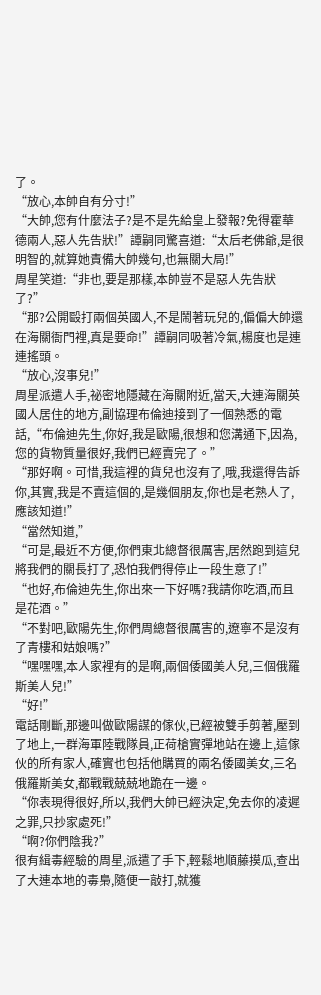了。
“放心,本帥自有分寸!”
“大帥,您有什麼法子?是不是先給皇上發報?免得霍華德兩人,惡人先告狀!”譚嗣同驚喜道:“太后老佛爺,是很明智的,就算她責備大帥幾句,也無關大局!”
周星笑道:“非也,要是那樣,本帥豈不是惡人先告狀了?”
“那?公開毆打兩個英國人,不是鬧著玩兒的,偏偏大帥還在海關衙門裡,真是要命!”譚嗣同吸著冷氣,楊度也是連連搖頭。
“放心,沒事兒!”
周星派遣人手,祕密地隱藏在海關附近,當天,大連海關英國人居住的地方,副協理布倫迪接到了一個熟悉的電話,“布倫迪先生,你好,我是歐陽,很想和您溝通下,因為,您的貨物質量很好,我們已經賣完了。”
“那好啊。可惜,我這裡的貨兒也沒有了,哦,我還得告訴你,其實,我是不賣這個的,是幾個朋友,你也是老熟人了,應該知道!”
“當然知道,”
“可是,最近不方便,你們東北總督很厲害,居然跑到這兒將我們的關長打了,恐怕我們得停止一段生意了!”
“也好,布倫迪先生,你出來一下好嗎?我請你吃酒,而且是花酒。”
“不對吧,歐陽先生,你們周總督很厲害的,遼寧不是沒有了青樓和姑娘嗎?”
“嘿嘿嘿,本人家裡有的是啊,兩個倭國美人兒,三個俄羅斯美人兒!”
“好!”
電話剛斷,那邊叫做歐陽謀的傢伙,已經被雙手剪著,壓到了地上,一群海軍陸戰隊員,正荷槍實彈地站在邊上,這傢伙的所有家人,確實也包括他購買的兩名倭國美女,三名俄羅斯美女,都戰戰兢兢地跪在一邊。
“你表現得很好,所以,我們大帥已經決定,免去你的凌遲之罪,只抄家處死!”
“啊?你們陰我?”
很有緝毒經驗的周星,派遣了手下,輕鬆地順藤摸瓜,查出了大連本地的毒梟,隨便一敲打,就獲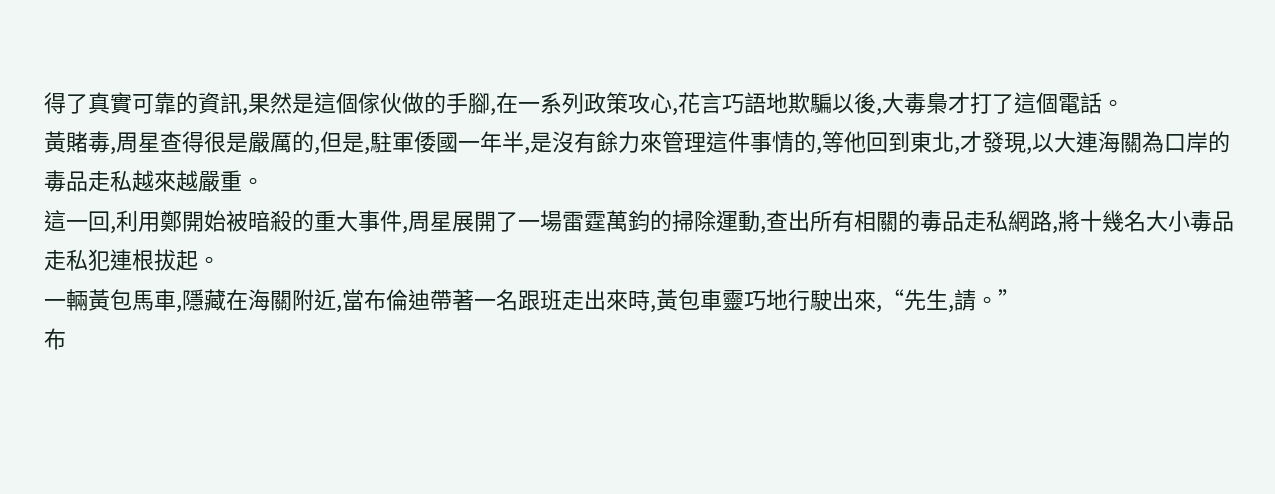得了真實可靠的資訊,果然是這個傢伙做的手腳,在一系列政策攻心,花言巧語地欺騙以後,大毒梟才打了這個電話。
黃賭毒,周星查得很是嚴厲的,但是,駐軍倭國一年半,是沒有餘力來管理這件事情的,等他回到東北,才發現,以大連海關為口岸的毒品走私越來越嚴重。
這一回,利用鄭開始被暗殺的重大事件,周星展開了一場雷霆萬鈞的掃除運動,查出所有相關的毒品走私網路,將十幾名大小毒品走私犯連根拔起。
一輛黃包馬車,隱藏在海關附近,當布倫迪帶著一名跟班走出來時,黃包車靈巧地行駛出來,“先生,請。”
布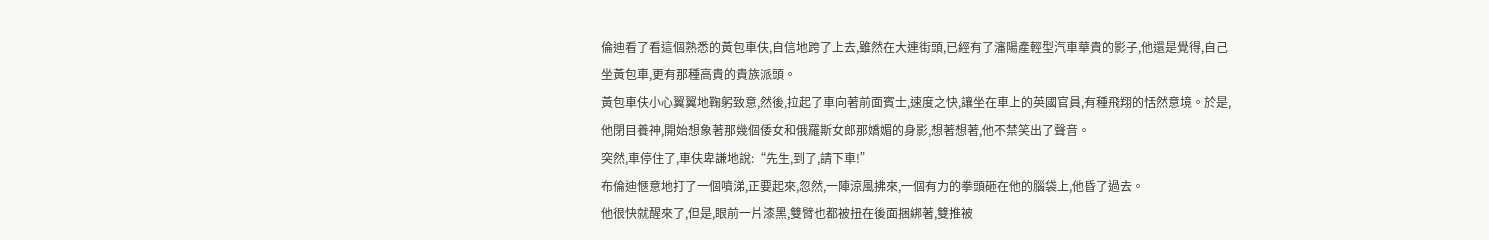倫迪看了看這個熟悉的黃包車伕,自信地跨了上去,雖然在大連街頭,已經有了瀋陽產輕型汽車華貴的影子,他還是覺得,自己坐黃包車,更有那種高貴的貴族派頭。
黃包車伕小心翼翼地鞠躬致意,然後,拉起了車向著前面賓士,速度之快,讓坐在車上的英國官員,有種飛翔的恬然意境。於是,他閉目養神,開始想象著那幾個倭女和俄羅斯女郎那嬌媚的身影,想著想著,他不禁笑出了聲音。
突然,車停住了,車伕卑謙地說:“先生,到了,請下車!”
布倫迪愜意地打了一個噴涕,正要起來,忽然,一陣涼風拂來,一個有力的拳頭砸在他的腦袋上,他昏了過去。
他很快就醒來了,但是,眼前一片漆黑,雙臂也都被扭在後面捆綁著,雙推被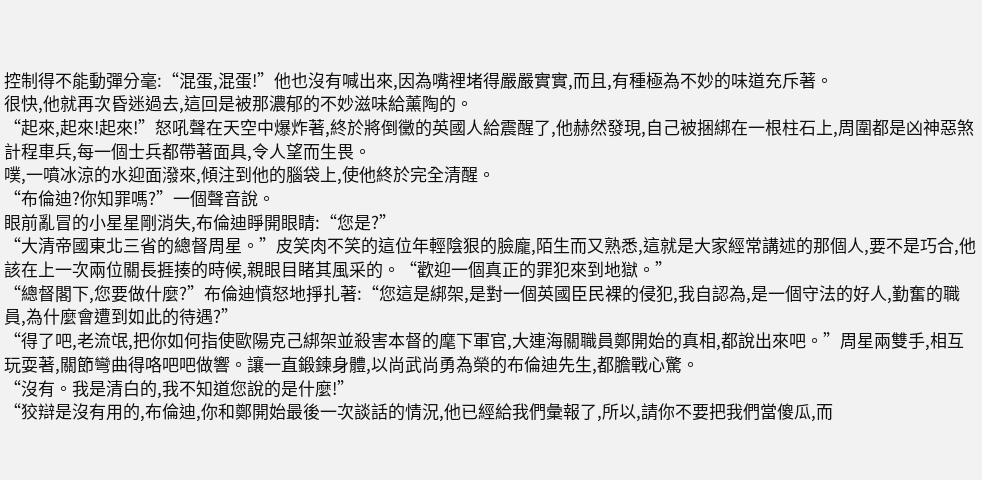控制得不能動彈分毫:“混蛋,混蛋!”他也沒有喊出來,因為嘴裡堵得嚴嚴實實,而且,有種極為不妙的味道充斥著。
很快,他就再次昏迷過去,這回是被那濃郁的不妙滋味給薰陶的。
“起來,起來!起來!”怒吼聲在天空中爆炸著,終於將倒黴的英國人給震醒了,他赫然發現,自己被捆綁在一根柱石上,周圍都是凶神惡煞計程車兵,每一個士兵都帶著面具,令人望而生畏。
噗,一噴冰涼的水迎面潑來,傾注到他的腦袋上,使他終於完全清醒。
“布倫迪?你知罪嗎?”一個聲音說。
眼前亂冒的小星星剛消失,布倫迪睜開眼睛:“您是?”
“大清帝國東北三省的總督周星。”皮笑肉不笑的這位年輕陰狠的臉龐,陌生而又熟悉,這就是大家經常講述的那個人,要不是巧合,他該在上一次兩位關長捱揍的時候,親眼目睹其風采的。“歡迎一個真正的罪犯來到地獄。”
“總督閣下,您要做什麼?”布倫迪憤怒地掙扎著:“您這是綁架,是對一個英國臣民裸的侵犯,我自認為,是一個守法的好人,勤奮的職員,為什麼會遭到如此的待遇?”
“得了吧,老流氓,把你如何指使歐陽克己綁架並殺害本督的麾下軍官,大連海關職員鄭開始的真相,都說出來吧。”周星兩雙手,相互玩耍著,關節彎曲得咯吧吧做響。讓一直鍛鍊身體,以尚武尚勇為榮的布倫迪先生,都膽戰心驚。
“沒有。我是清白的,我不知道您說的是什麼!”
“狡辯是沒有用的,布倫迪,你和鄭開始最後一次談話的情況,他已經給我們彙報了,所以,請你不要把我們當傻瓜,而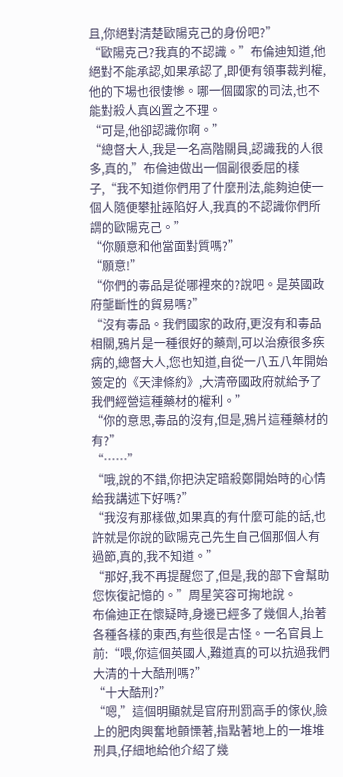且,你絕對清楚歐陽克己的身份吧?”
“歐陽克己?我真的不認識。”布倫迪知道,他絕對不能承認,如果承認了,即便有領事裁判權,他的下場也很悽慘。哪一個國家的司法,也不能對殺人真凶置之不理。
“可是,他卻認識你啊。”
“總督大人,我是一名高階關員,認識我的人很多,真的,”布倫迪做出一個副很委屈的樣子,“我不知道你們用了什麼刑法,能夠迫使一個人隨便攀扯誣陷好人,我真的不認識你們所謂的歐陽克己。”
“你願意和他當面對質嗎?”
“願意!”
“你們的毒品是從哪裡來的?說吧。是英國政府壟斷性的貿易嗎?”
“沒有毒品。我們國家的政府,更沒有和毒品相關,鴉片是一種很好的藥劑,可以治療很多疾病的,總督大人,您也知道,自從一八五八年開始簽定的《天津條約》,大清帝國政府就給予了我們經營這種藥材的權利。”
“你的意思,毒品的沒有,但是,鴉片這種藥材的有?”
“……”
“哦,說的不錯,你把決定暗殺鄭開始時的心情給我講述下好嗎?”
“我沒有那樣做,如果真的有什麼可能的話,也許就是你說的歐陽克己先生自己個那個人有過節,真的,我不知道。”
“那好,我不再提醒您了,但是,我的部下會幫助您恢復記憶的。”周星笑容可掬地說。
布倫迪正在懷疑時,身邊已經多了幾個人,抬著各種各樣的東西,有些很是古怪。一名官員上前:“喂,你這個英國人,難道真的可以抗過我們大清的十大酷刑嗎?”
“十大酷刑?”
“嗯,”這個明顯就是官府刑罰高手的傢伙,臉上的肥肉興奮地顫慄著,指點著地上的一堆堆刑具,仔細地給他介紹了幾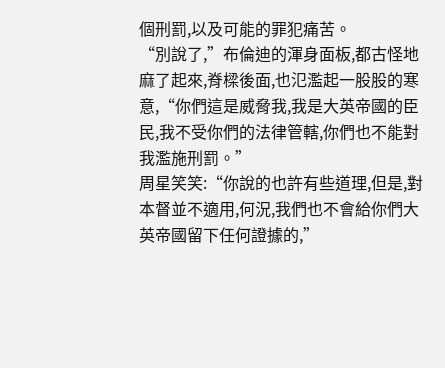個刑罰,以及可能的罪犯痛苦。
“別說了,”布倫迪的渾身面板,都古怪地麻了起來,脊樑後面,也氾濫起一股股的寒意,“你們這是威脅我,我是大英帝國的臣民,我不受你們的法律管轄,你們也不能對我濫施刑罰。”
周星笑笑:“你說的也許有些道理,但是,對本督並不適用,何況,我們也不會給你們大英帝國留下任何證據的,”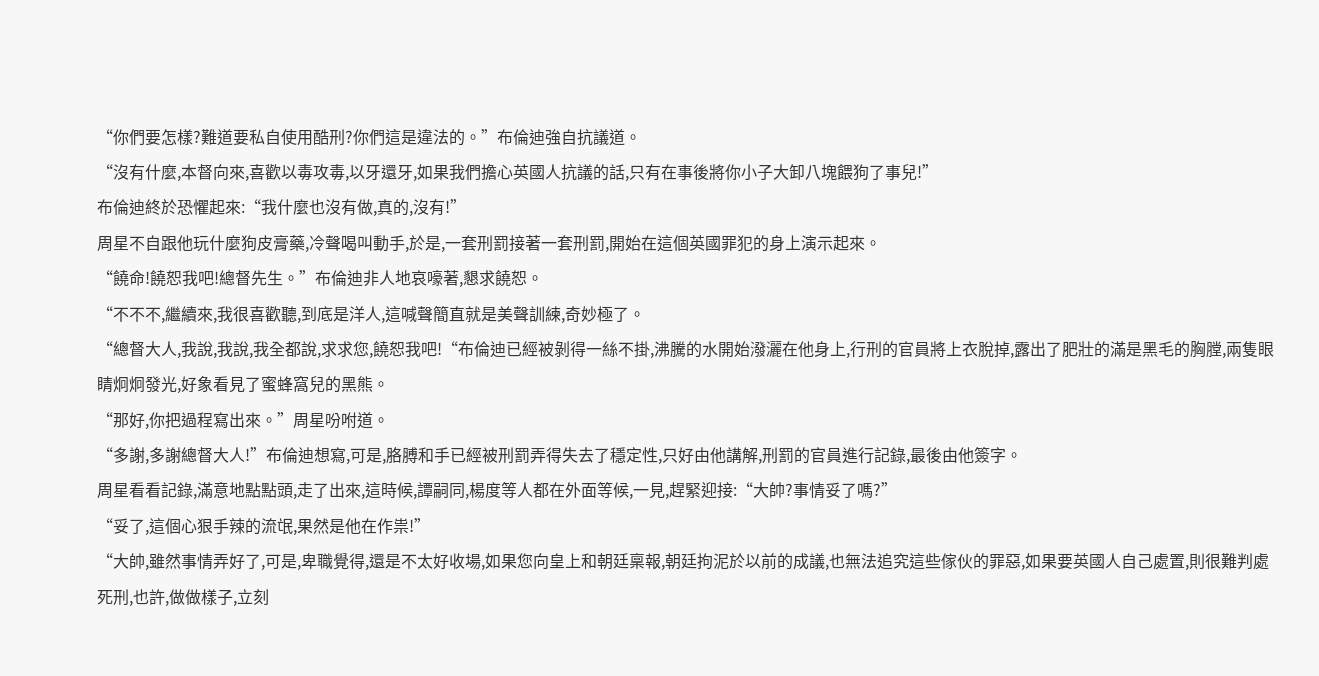“你們要怎樣?難道要私自使用酷刑?你們這是違法的。”布倫迪強自抗議道。
“沒有什麼,本督向來,喜歡以毒攻毒,以牙還牙,如果我們擔心英國人抗議的話,只有在事後將你小子大卸八塊餵狗了事兒!”
布倫迪終於恐懼起來:“我什麼也沒有做,真的,沒有!”
周星不自跟他玩什麼狗皮膏藥,冷聲喝叫動手,於是,一套刑罰接著一套刑罰,開始在這個英國罪犯的身上演示起來。
“饒命!饒恕我吧!總督先生。”布倫迪非人地哀嚎著,懇求饒恕。
“不不不,繼續來,我很喜歡聽,到底是洋人,這喊聲簡直就是美聲訓練,奇妙極了。
“總督大人,我說,我說,我全都說,求求您,饒恕我吧!“布倫迪已經被剝得一絲不掛,沸騰的水開始潑灑在他身上,行刑的官員將上衣脫掉,露出了肥壯的滿是黑毛的胸膛,兩隻眼睛炯炯發光,好象看見了蜜蜂窩兒的黑熊。
“那好,你把過程寫出來。”周星吩咐道。
“多謝,多謝總督大人!”布倫迪想寫,可是,胳膊和手已經被刑罰弄得失去了穩定性,只好由他講解,刑罰的官員進行記錄,最後由他簽字。
周星看看記錄,滿意地點點頭,走了出來,這時候,譚嗣同,楊度等人都在外面等候,一見,趕緊迎接:“大帥?事情妥了嗎?”
“妥了,這個心狠手辣的流氓,果然是他在作祟!”
“大帥,雖然事情弄好了,可是,卑職覺得,還是不太好收場,如果您向皇上和朝廷稟報,朝廷拘泥於以前的成議,也無法追究這些傢伙的罪惡,如果要英國人自己處置,則很難判處死刑,也許,做做樣子,立刻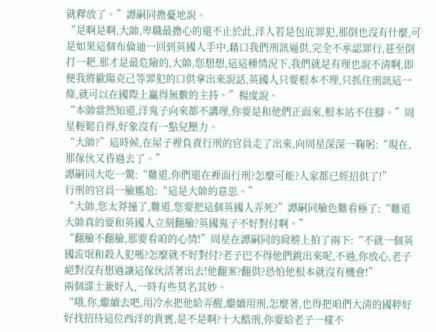就釋放了。”譚嗣同擔憂地說。
“是啊是啊,大帥,卑職最擔心的還不止於此,洋人若是包庇罪犯,那倒也沒有什麼,可是如果這個布倫迪一回到英國人手中,藉口我們刑訊逼供,完全不承認罪行,甚至倒打一耙,那才是最危險的,大帥,您想想,這這種情況下,我們就是有理也說不清啊,即便我將歐陽克己等罪犯的口供拿出來說話,英國人只要根本不理,只抓住刑訊這一條,就可以在國際上贏得無數的主持。”楊度說。
“本帥當然知道,洋鬼子向來都不講理,你要是和他們正面來,根本站不住腳。”周星輕鬆自得,好象沒有一點兒壓力。
“大帥?”這時候,在屋子裡負責行刑的官員走了出來,向周星深深一鞠躬:“現在,那傢伙又昏過去了。”
譚嗣同大吃一驚:“難道,你們還在裡面行刑?怎麼可能?人家都已經招供了!”
行刑的官員一臉尷尬:“這是大帥的意思。”
“大帥,您太莽撞了,難道,您要把這個英國人弄死?”譚嗣同臉色難看極了:“難道大帥真的要和英國人立刻翻臉?英國鬼子不好對付啊。”
“翻臉不翻臉,那要看咱的心情!”周星在譚嗣同的肩膀上拍了兩下:“不就一個英國流氓和殺人犯嗎?怎麼就不好對付?老子巴不得他們跳出來呢,不過,你放心,老子絕對沒有想過讓這傢伙活著出去!他翻案?翻供?恐怕他根本就沒有機會!”
兩個謀士兼好人,一時有些莫名其妙。
“哦,你,繼續去吧,用冷水把他給弄醒,繼續用刑,怎麼著,也得把咱們大清的國粹好好找招待這位西洋的貴賓,是不是啊?十大酷刑,你要給老子一樣不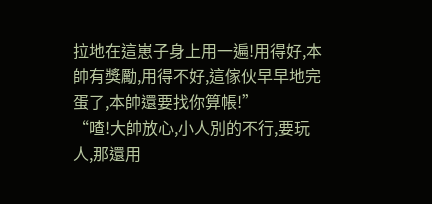拉地在這崽子身上用一遍!用得好,本帥有獎勵,用得不好,這傢伙早早地完蛋了,本帥還要找你算帳!”
“喳!大帥放心,小人別的不行,要玩人,那還用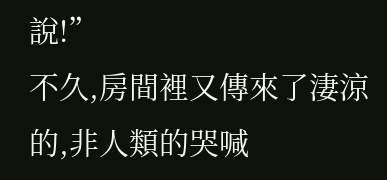說!”
不久,房間裡又傳來了淒涼的,非人類的哭喊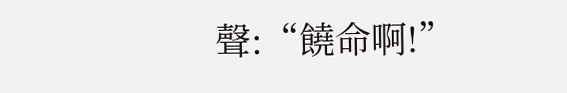聲:“饒命啊!”